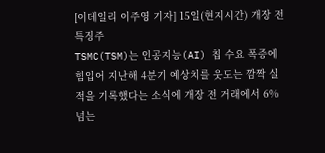[이데일리 이주영 기자] 15일(현지시간) 개장 전 특징주
TSMC(TSM)는 인공지능(AI) 칩 수요 폭증에 힘입어 지난해 4분기 예상치를 웃도는 깜짝 실적을 기록했다는 소식에 개장 전 거래에서 6% 넘는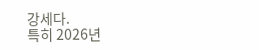강세다.
특히 2026년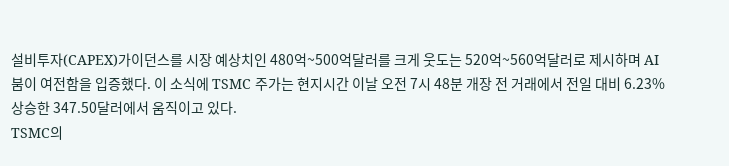설비투자(CAPEX)가이던스를 시장 예상치인 480억~500억달러를 크게 웃도는 520억~560억달러로 제시하며 AI 붐이 여전함을 입증했다. 이 소식에 TSMC 주가는 현지시간 이날 오전 7시 48분 개장 전 거래에서 전일 대비 6.23% 상승한 347.50달러에서 움직이고 있다.
TSMC의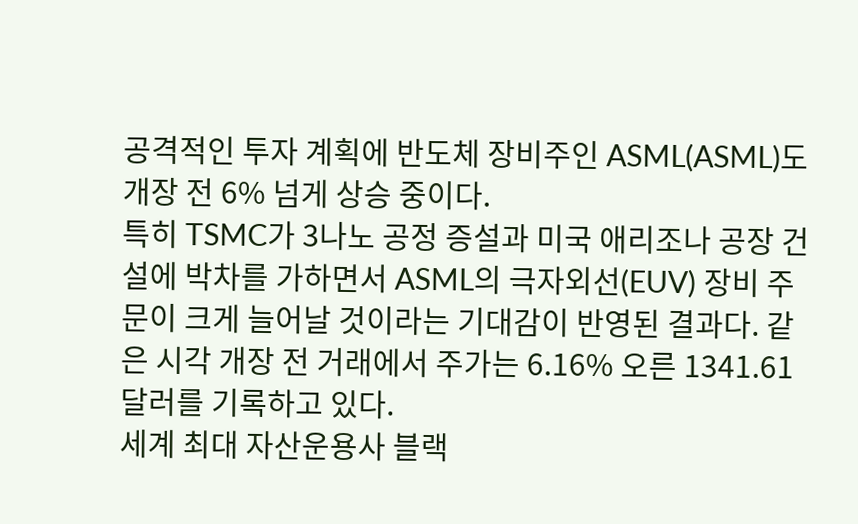공격적인 투자 계획에 반도체 장비주인 ASML(ASML)도 개장 전 6% 넘게 상승 중이다.
특히 TSMC가 3나노 공정 증설과 미국 애리조나 공장 건설에 박차를 가하면서 ASML의 극자외선(EUV) 장비 주문이 크게 늘어날 것이라는 기대감이 반영된 결과다. 같은 시각 개장 전 거래에서 주가는 6.16% 오른 1341.61달러를 기록하고 있다.
세계 최대 자산운용사 블랙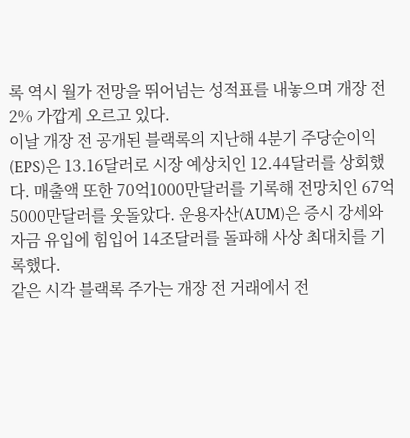록 역시 월가 전망을 뛰어넘는 성적표를 내놓으며 개장 전 2% 가깝게 오르고 있다.
이날 개장 전 공개된 블랙록의 지난해 4분기 주당순이익(EPS)은 13.16달러로 시장 예상치인 12.44달러를 상회했다. 매출액 또한 70억1000만달러를 기록해 전망치인 67억5000만달러를 웃돌았다. 운용자산(AUM)은 증시 강세와 자금 유입에 힘입어 14조달러를 돌파해 사상 최대치를 기록했다.
같은 시각 블랙록 주가는 개장 전 거래에서 전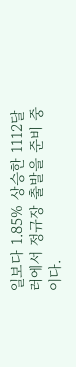일보다 1.85% 상승한 1112달러에서 정규장 출발을 준비 중이다.